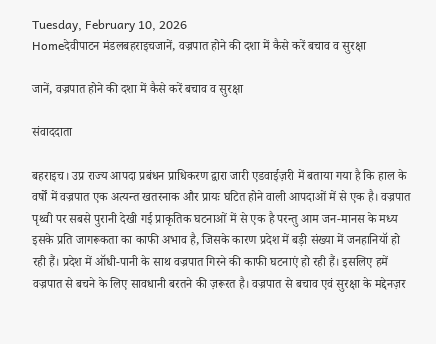Tuesday, February 10, 2026
Homeदेवीपाटन मंडलबहराइचजानें, वज्रपात होने की दशा में कैसे करें बचाव व सुरक्षा

जानें, वज्रपात होने की दशा में कैसे करें बचाव व सुरक्षा

संवाददाता

बहराइच। उप्र राज्य आपदा प्रबंधन प्राधिकरण द्वारा जारी एडवाईज़री में बताया गया है कि हाल के वर्षों में वज्रपात एक अत्यन्त खतरनाक और प्रायः घटित होने वाली आपदाओं में से एक है। वज्रपात पृथ्वी पर सबसे पुरानी देखी गई प्राकृतिक घटनाओं में से एक है परन्तु आम जन-मानस के मध्य इसके प्रति जागरूकता का काफी अभाव है, जिसके कारण प्रदेश में बड़ी संख्या में जनहानियॉ हो रही हैं। प्रदेश में ऑधी-पानी के साथ वज्रपात गिरने की काफी घटनाएं हो रही हैं। इसलिए हमें वज्रपात से बचने के लिए सावधानी बरतने की ज़रूरत है। वज्रपात से बचाव एवं सुरक्षा के मद्देनज़र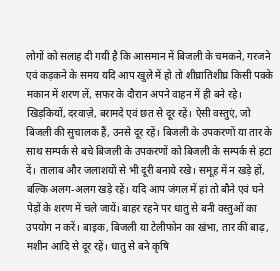लोगों को सलाह दी गयी है कि आसमान में बिजली के चमकने, गरजने एवं कड़कने के समय यदि आप खुले में हो तो शीघ्रातिशीघ्र किसी पक्के मकान में शरण लें, सफर के दौरान अपने वाहन में ही बने रहे। खिड़कियों, दरवाज़े, बरामदे एवं छत से दूर रहें। ऐसी वस्तुएं, जो बिजली की सुचालक हैं, उनसे दूर रहें। बिजली के उपकरणों या तार के साथ सम्पर्क से बचे बिजली के उपकरणों को बिजली के सम्पर्क से हटा दें। तालाब और जलाशयों से भी दूरी बनाये रखे। समूह में न खड़े हों, बल्कि अलग-अलग खड़े रहें। यदि आप जंगल में हां तो बौने एवं घने पेड़ों के शरण में चले जायें। बाहर रहने पर धातु से बनी वस्तुओं का उपयोग न करें। बाइक, बिजली या टेलीफोन का खंभा, तार की बाढ़, मशीन आदि से दूर रहें। धातु से बने कृषि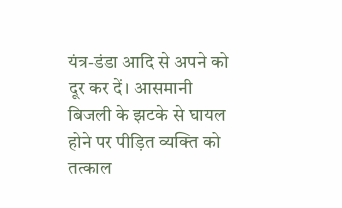यंत्र-डंडा आदि से अपने को दूर कर दें। आसमानी बिजली के झटके से घायल होने पर पीड़ित व्यक्ति को तत्काल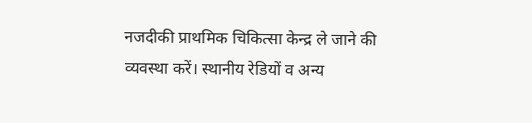नजदीकी प्राथमिक चिकित्सा केन्द्र ले जाने की व्यवस्था करें। स्थानीय रेडियों व अन्य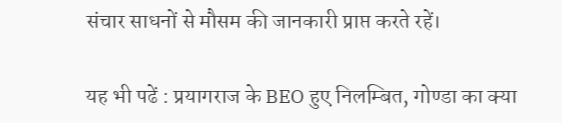संचार साधनों से मौसम की जानकारी प्राप्त करते रहें।

यह भी पढें : प्रयागराज के BEO हुए निलम्बित, गोण्डा का क्या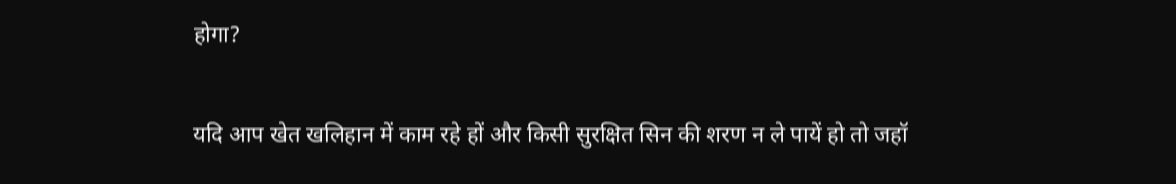होगा?

यदि आप खेत खलिहान में काम रहे हों और किसी सुरक्षित सिन की शरण न ले पायें हो तो जहॉ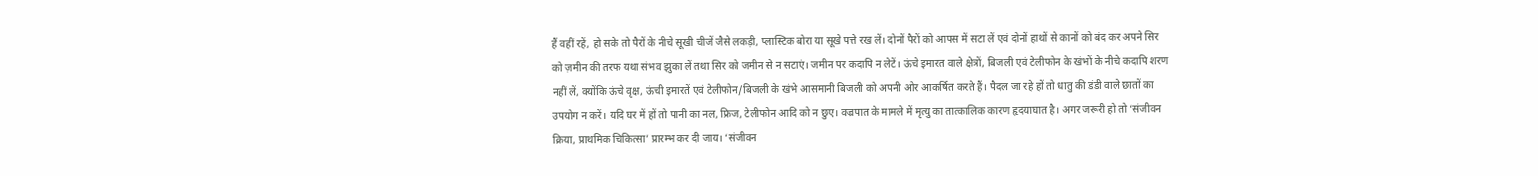हैं वहीं रहें, हो सके तो पैरों के नीचे सूखी चीजें जैसे लकड़ी, प्लास्टिक बोरा या सूखे पत्ते रख लें। दोनों पैरों को आपस में सटा लें एवं दोनों हाथों से कानों को बंद कर अपने सिर को ज़मीन की तरफ यथा संभव झुका लें तथा सिर को जमीन से न सटाएं। जमीन पर कदापि न लेटें। ऊंचे इमारत वाले क्षेत्रों, बिजली एवं टेलीफोन के खंभों के नीचे कदापि शरण नहीं लें, क्योंकि ऊंचे वृक्ष, ऊंची इमारतें एवं टेलीफोन/बिजली के खंभे आसमानी बिजली को अपनी ओर आकर्षित करते हैं। पैदल जा रहे हों तो धातु की डंडी वाले छातों का उपयोग न करें। यदि घर में हों तो पानी का नल, फ्रिज, टेलीफोन आदि को न छुए। वज्रपात के मामले में मृत्यु का तात्कालिक कारण हृदयाघात है। अगर जरूरी हो तो ‘संजीवन क्रिया, प्राथमिक चिकित्सा’ प्रारम्भ कर दी जाय। ‘संजीवन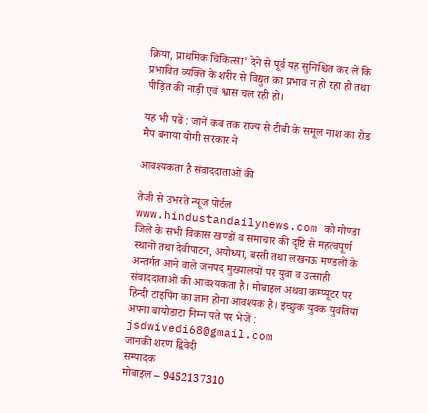क्रिया, प्राथमिक चिकित्सा’ देने से पूर्व यह सुनिश्चित कर लें कि प्रभावित व्यक्ति के शरीर से विद्युत का प्रभाव न हो रहा हो तथा पीड़ित की नाड़ी एवं श्वास चल रही हो।

यह भी पढें : जानें कब तक राज्य से टीबी के समूल नाश का रोड मैप बनाया योगी सरकार ने

आवश्यकता है संवाददाताओं की

तेजी से उभरते न्यूज पोर्टल www.hindustandailynews.com को गोण्डा जिले के सभी विकास खण्डों व समाचार की दृष्टि से महत्वपूर्ण स्थानों तथा देवीपाटन, अयोध्या, बस्ती तथा लखनऊ मण्डलों के अन्तर्गत आने वाले जनपद मुख्यालयों पर युवा व उत्साही संवाददाताओं की आवश्यकता है। मोबाइल अथवा कम्प्यूटर पर हिन्दी टाइपिंग का ज्ञान होना आवश्यक है। इच्छुक युवक युवतियां अपना बायोडाटा निम्न पते पर भेजें : jsdwivedi68@gmail.com
जानकी शरण द्विवेदी
सम्पादक
मोबाइल – 9452137310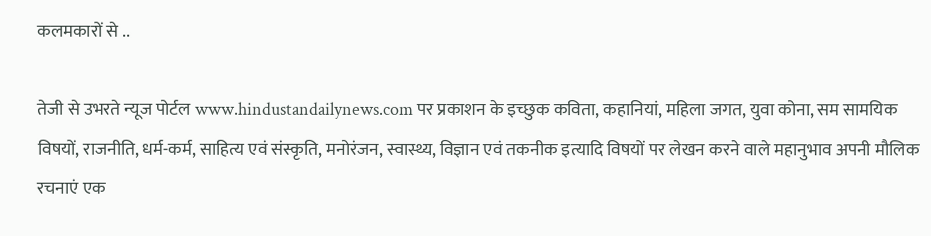कलमकारों से ..

तेजी से उभरते न्यूज पोर्टल www.hindustandailynews.com पर प्रकाशन के इच्छुक कविता, कहानियां, महिला जगत, युवा कोना, सम सामयिक विषयों, राजनीति, धर्म-कर्म, साहित्य एवं संस्कृति, मनोरंजन, स्वास्थ्य, विज्ञान एवं तकनीक इत्यादि विषयों पर लेखन करने वाले महानुभाव अपनी मौलिक रचनाएं एक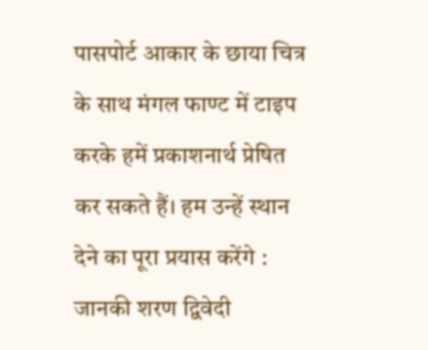पासपोर्ट आकार के छाया चित्र के साथ मंगल फाण्ट में टाइप करके हमें प्रकाशनार्थ प्रेषित कर सकते हैं। हम उन्हें स्थान देने का पूरा प्रयास करेंगे :
जानकी शरण द्विवेदी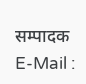सम्पादक
E-Mail :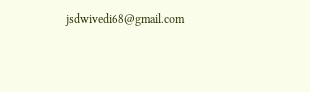jsdwivedi68@gmail.com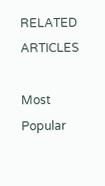RELATED ARTICLES

Most Popular